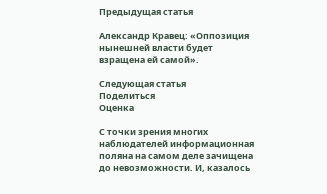Предыдущая статья

Александр Кравец: «Оппозиция нынешней власти будет взращена ей самой».

Следующая статья
Поделиться
Оценка

С точки зрения многих наблюдателей информационная поляна на самом деле зачищена до невозможности. И, казалось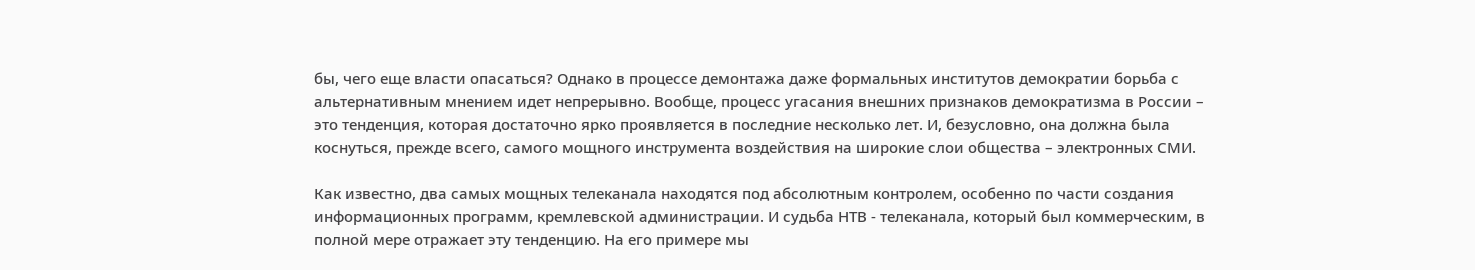бы, чего еще власти опасаться? Однако в процессе демонтажа даже формальных институтов демократии борьба с альтернативным мнением идет непрерывно. Вообще, процесс угасания внешних признаков демократизма в России – это тенденция, которая достаточно ярко проявляется в последние несколько лет. И, безусловно, она должна была коснуться, прежде всего, самого мощного инструмента воздействия на широкие слои общества – электронных СМИ.

Как известно, два самых мощных телеканала находятся под абсолютным контролем, особенно по части создания информационных программ, кремлевской администрации. И судьба НТВ - телеканала, который был коммерческим, в полной мере отражает эту тенденцию. На его примере мы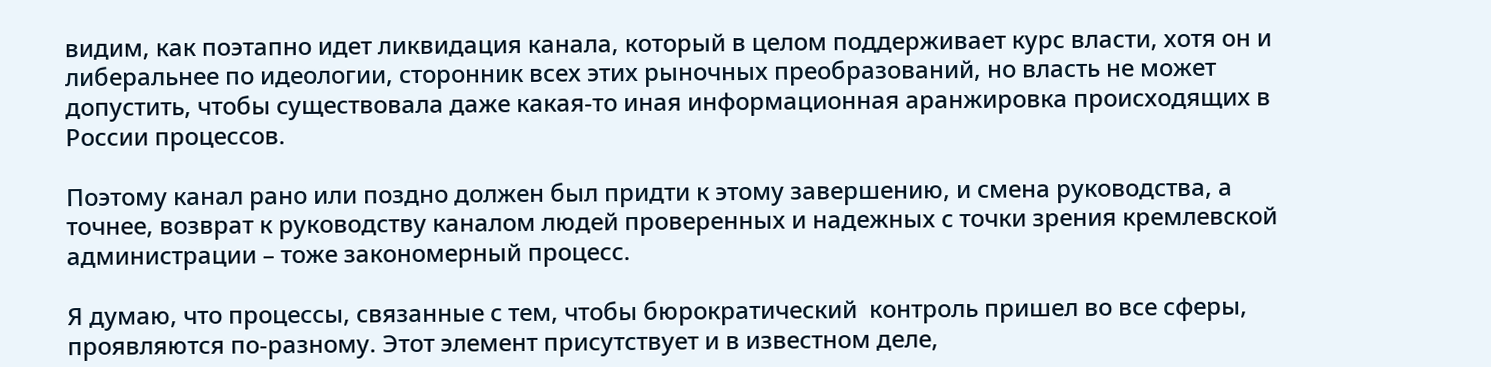видим, как поэтапно идет ликвидация канала, который в целом поддерживает курс власти, хотя он и либеральнее по идеологии, сторонник всех этих рыночных преобразований, но власть не может допустить, чтобы существовала даже какая-то иная информационная аранжировка происходящих в России процессов.

Поэтому канал рано или поздно должен был придти к этому завершению, и смена руководства, а точнее, возврат к руководству каналом людей проверенных и надежных с точки зрения кремлевской администрации – тоже закономерный процесс.

Я думаю, что процессы, связанные с тем, чтобы бюрократический  контроль пришел во все сферы, проявляются по-разному. Этот элемент присутствует и в известном деле,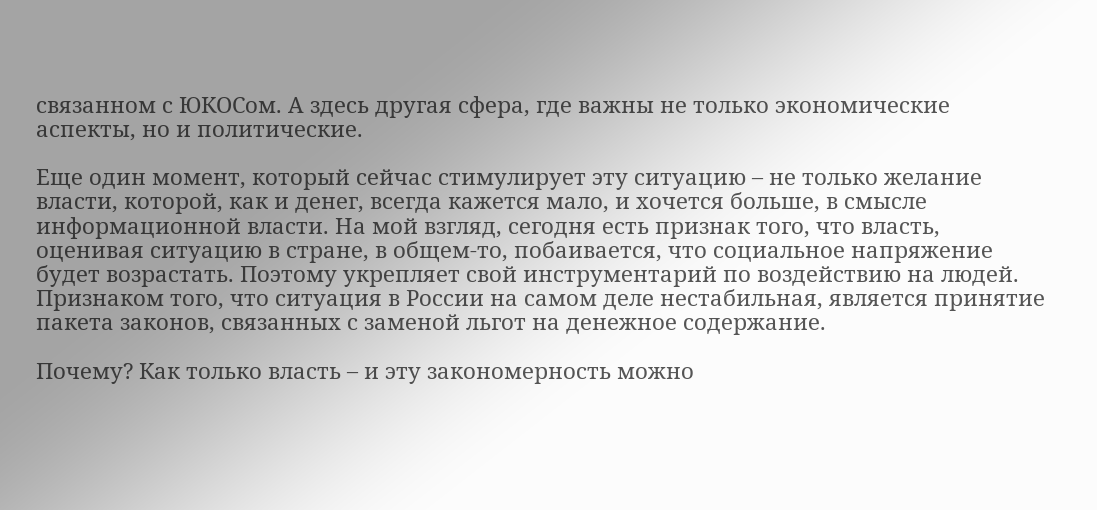связанном с ЮКОСом. А здесь другая сфера, где важны не только экономические аспекты, но и политические.

Еще один момент, который сейчас стимулирует эту ситуацию – не только желание власти, которой, как и денег, всегда кажется мало, и хочется больше, в смысле информационной власти. На мой взгляд, сегодня есть признак того, что власть, оценивая ситуацию в стране, в общем-то, побаивается, что социальное напряжение будет возрастать. Поэтому укрепляет свой инструментарий по воздействию на людей. Признаком того, что ситуация в России на самом деле нестабильная, является принятие пакета законов, связанных с заменой льгот на денежное содержание.

Почему? Как только власть – и эту закономерность можно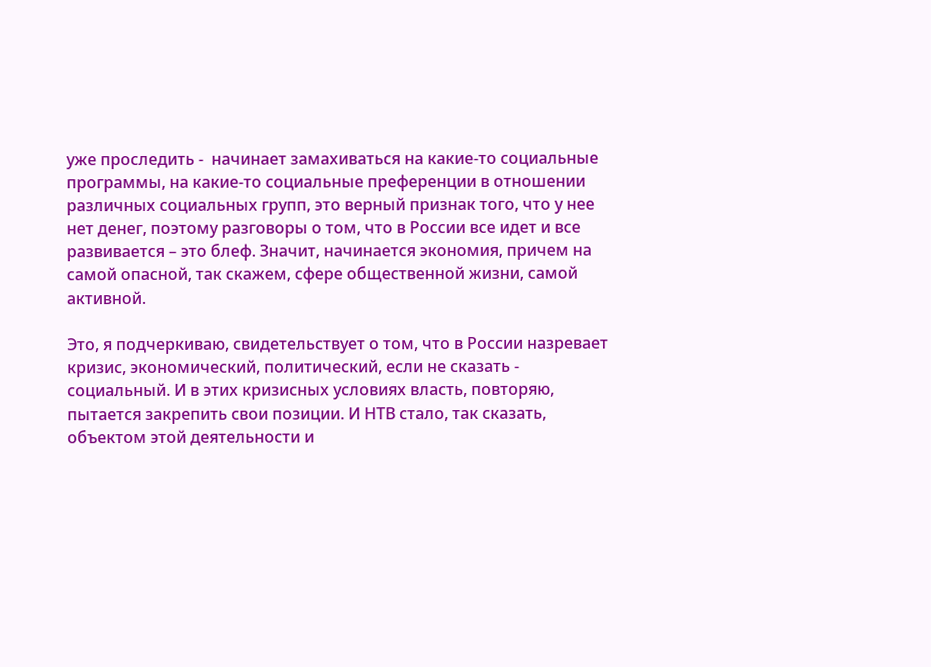уже проследить -  начинает замахиваться на какие-то социальные программы, на какие-то социальные преференции в отношении различных социальных групп, это верный признак того, что у нее нет денег, поэтому разговоры о том, что в России все идет и все развивается – это блеф. Значит, начинается экономия, причем на самой опасной, так скажем, сфере общественной жизни, самой активной.

Это, я подчеркиваю, свидетельствует о том, что в России назревает кризис, экономический, политический, если не сказать - социальный. И в этих кризисных условиях власть, повторяю, пытается закрепить свои позиции. И НТВ стало, так сказать, объектом этой деятельности и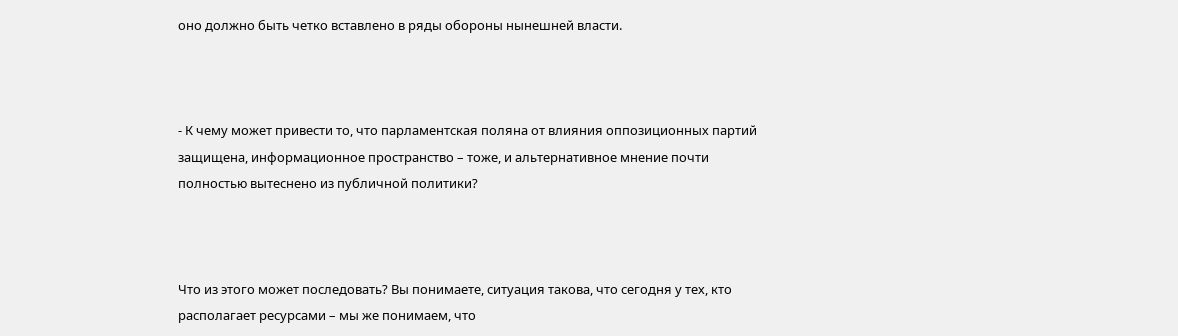оно должно быть четко вставлено в ряды обороны нынешней власти.



- К чему может привести то, что парламентская поляна от влияния оппозиционных партий защищена, информационное пространство – тоже, и альтернативное мнение почти  полностью вытеснено из публичной политики?



Что из этого может последовать? Вы понимаете, ситуация такова, что сегодня у тех, кто располагает ресурсами – мы же понимаем, что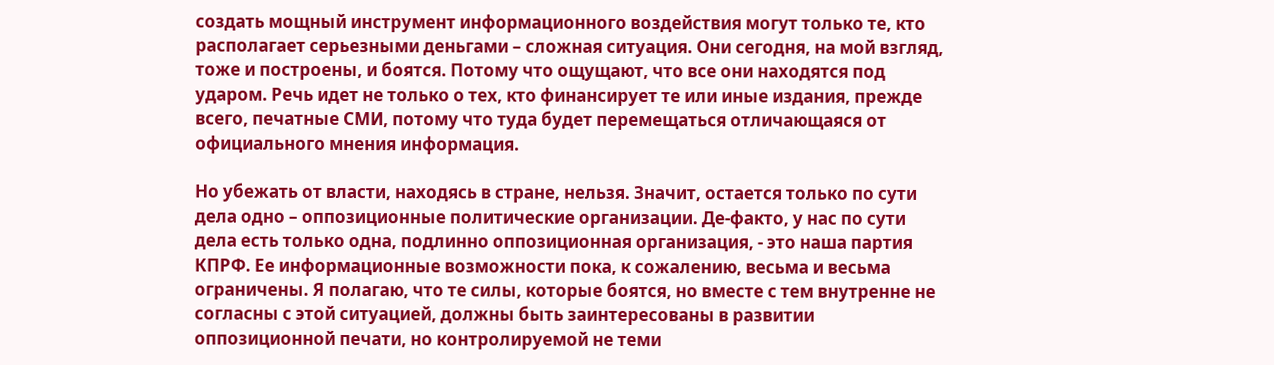создать мощный инструмент информационного воздействия могут только те, кто располагает серьезными деньгами – сложная ситуация. Они сегодня, на мой взгляд, тоже и построены, и боятся. Потому что ощущают, что все они находятся под ударом. Речь идет не только о тех, кто финансирует те или иные издания, прежде всего, печатные СМИ, потому что туда будет перемещаться отличающаяся от официального мнения информация.

Но убежать от власти, находясь в стране, нельзя. Значит, остается только по сути дела одно – оппозиционные политические организации. Де-факто, у нас по сути дела есть только одна, подлинно оппозиционная организация, - это наша партия КПРФ. Ее информационные возможности пока, к сожалению, весьма и весьма ограничены. Я полагаю, что те силы, которые боятся, но вместе с тем внутренне не согласны с этой ситуацией, должны быть заинтересованы в развитии оппозиционной печати, но контролируемой не теми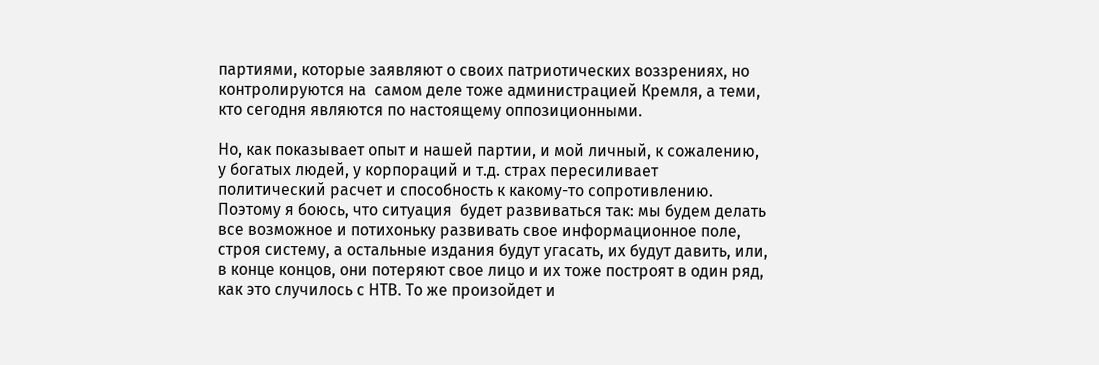партиями, которые заявляют о своих патриотических воззрениях, но контролируются на  самом деле тоже администрацией Кремля, а теми, кто сегодня являются по настоящему оппозиционными.

Но, как показывает опыт и нашей партии, и мой личный, к сожалению, у богатых людей, у корпораций и т.д. страх пересиливает политический расчет и способность к какому-то сопротивлению. Поэтому я боюсь, что ситуация  будет развиваться так: мы будем делать все возможное и потихоньку развивать свое информационное поле, строя систему, а остальные издания будут угасать, их будут давить, или, в конце концов, они потеряют свое лицо и их тоже построят в один ряд, как это случилось с НТВ. То же произойдет и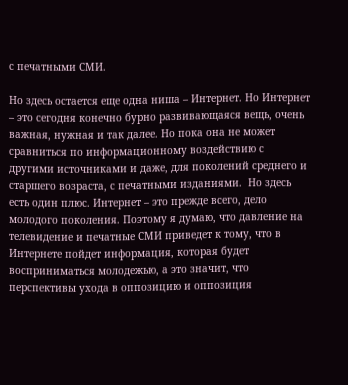с печатными СМИ.

Но здесь остается еще одна ниша – Интернет. Но Интернет – это сегодня конечно бурно развивающаяся вещь, очень важная, нужная и так далее. Но пока она не может сравниться по информационному воздействию с другими источниками и даже, для поколений среднего и старшего возраста, с печатными изданиями.  Но здесь есть один плюс. Интернет – это прежде всего, дело молодого поколения. Поэтому я думаю, что давление на телевидение и печатные СМИ приведет к тому, что в Интернете пойдет информация, которая будет восприниматься молодежью, а это значит, что перспективы ухода в оппозицию и оппозиция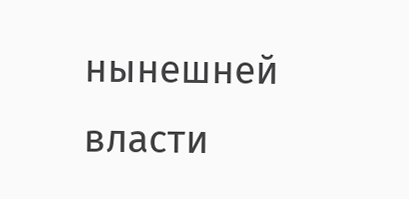нынешней власти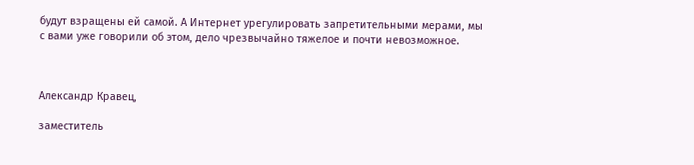будут взращены ей самой. А Интернет урегулировать запретительными мерами, мы с вами уже говорили об этом, дело чрезвычайно тяжелое и почти невозможное.



Александр Кравец,

заместитель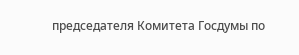председателя Комитета Госдумы по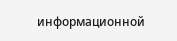информационной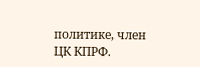политике, член ЦК КПРФ.